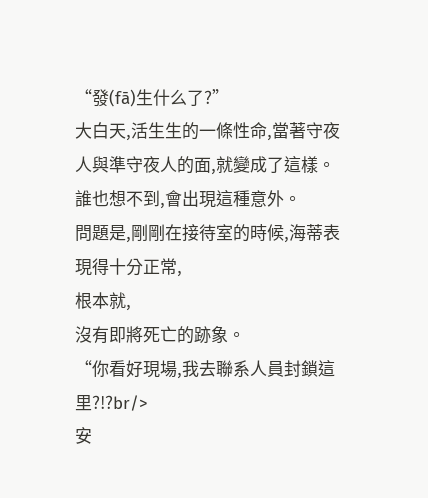“發(fā)生什么了?”
大白天,活生生的一條性命,當著守夜人與準守夜人的面,就變成了這樣。
誰也想不到,會出現這種意外。
問題是,剛剛在接待室的時候,海蒂表現得十分正常,
根本就,
沒有即將死亡的跡象。
“你看好現場,我去聯系人員封鎖這里?!?br/>
安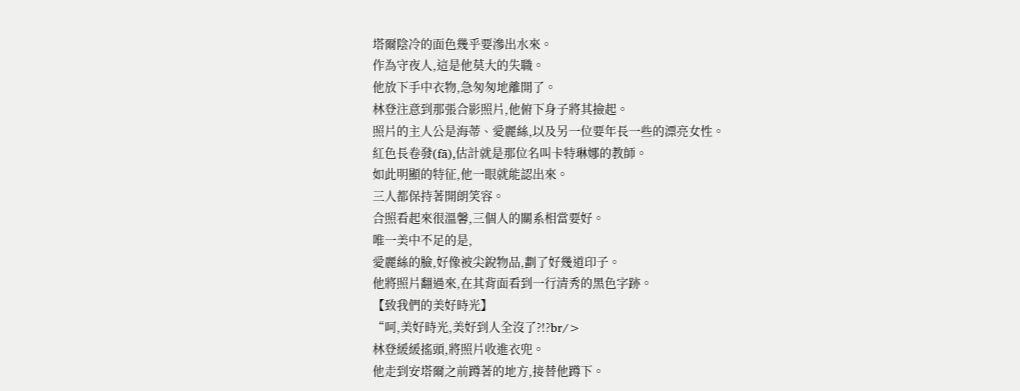塔爾陰冷的面色幾乎要滲出水來。
作為守夜人,這是他莫大的失職。
他放下手中衣物,急匆匆地離開了。
林登注意到那張合影照片,他俯下身子將其撿起。
照片的主人公是海蒂、愛麗絲,以及另一位要年長一些的漂亮女性。
紅色長卷發(fā),估計就是那位名叫卡特琳娜的教師。
如此明顯的特征,他一眼就能認出來。
三人都保持著開朗笑容。
合照看起來很溫馨,三個人的關系相當要好。
唯一美中不足的是,
愛麗絲的臉,好像被尖銳物品,劃了好幾道印子。
他將照片翻過來,在其背面看到一行清秀的黑色字跡。
【致我們的美好時光】
“呵,美好時光,美好到人全沒了?!?br/>
林登緩緩搖頭,將照片收進衣兜。
他走到安塔爾之前蹲著的地方,接替他蹲下。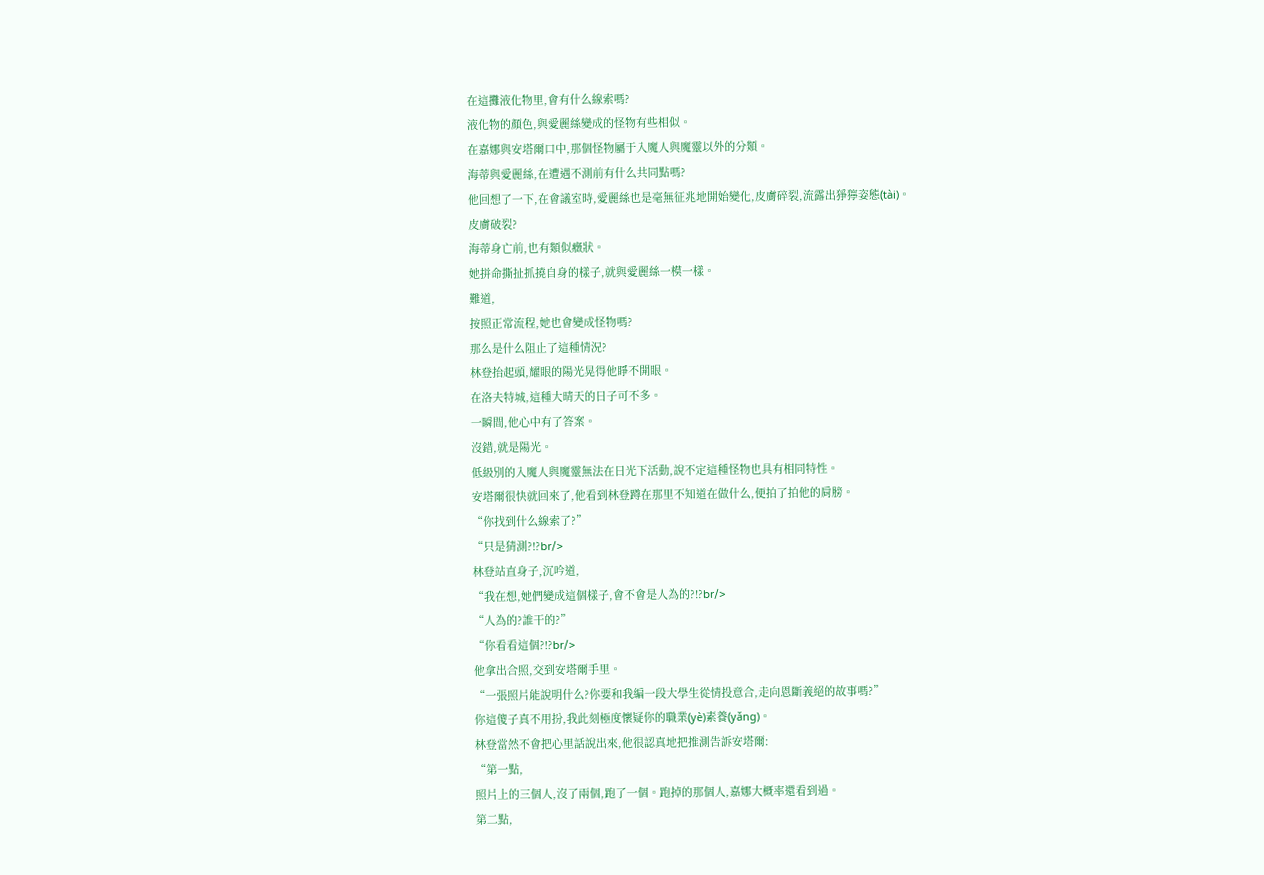在這攤液化物里,會有什么線索嗎?
液化物的顏色,與愛麗絲變成的怪物有些相似。
在嘉娜與安塔爾口中,那個怪物屬于入魔人與魔靈以外的分類。
海蒂與愛麗絲,在遭遇不測前有什么共同點嗎?
他回想了一下,在會議室時,愛麗絲也是毫無征兆地開始變化,皮膚碎裂,流露出猙獰姿態(tài)。
皮膚破裂?
海蒂身亡前,也有類似癥狀。
她拼命撕扯抓撓自身的樣子,就與愛麗絲一模一樣。
難道,
按照正常流程,她也會變成怪物嗎?
那么是什么阻止了這種情況?
林登抬起頭,耀眼的陽光晃得他睜不開眼。
在洛夫特城,這種大晴天的日子可不多。
一瞬間,他心中有了答案。
沒錯,就是陽光。
低級別的入魔人與魔靈無法在日光下活動,說不定這種怪物也具有相同特性。
安塔爾很快就回來了,他看到林登蹲在那里不知道在做什么,便拍了拍他的肩膀。
“你找到什么線索了?”
“只是猜測?!?br/>
林登站直身子,沉吟道,
“我在想,她們變成這個樣子,會不會是人為的?!?br/>
“人為的?誰干的?”
“你看看這個?!?br/>
他拿出合照,交到安塔爾手里。
“一張照片能說明什么?你要和我編一段大學生從情投意合,走向恩斷義絕的故事嗎?”
你這傻子真不用扮,我此刻極度懷疑你的職業(yè)素養(yǎng)。
林登當然不會把心里話說出來,他很認真地把推測告訴安塔爾:
“第一點,
照片上的三個人,沒了兩個,跑了一個。跑掉的那個人,嘉娜大概率還看到過。
第二點,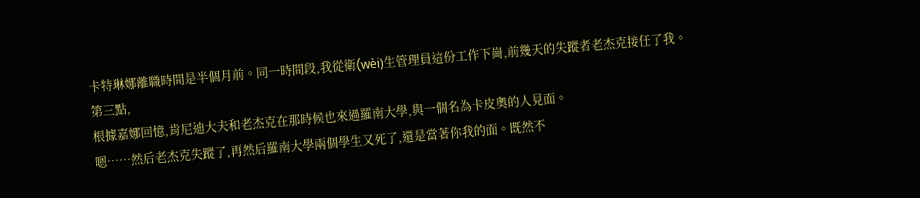卡特琳娜離職時間是半個月前。同一時間段,我從衛(wèi)生管理員這份工作下崗,前幾天的失蹤者老杰克接任了我。
第三點,
根據嘉娜回憶,肯尼迪大夫和老杰克在那時候也來過羅南大學,與一個名為卡皮奧的人見面。
嗯……然后老杰克失蹤了,再然后羅南大學兩個學生又死了,還是當著你我的面。既然不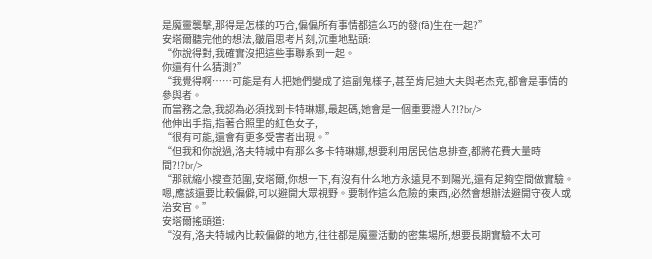是魔靈襲擊,那得是怎樣的巧合,偏偏所有事情都這么巧的發(fā)生在一起?”
安塔爾聽完他的想法,皺眉思考片刻,沉重地點頭:
“你說得對,我確實沒把這些事聯系到一起。
你還有什么猜測?”
“我覺得啊……可能是有人把她們變成了這副鬼樣子,甚至肯尼迪大夫與老杰克,都會是事情的參與者。
而當務之急,我認為必須找到卡特琳娜,最起碼,她會是一個重要證人?!?br/>
他伸出手指,指著合照里的紅色女子,
“很有可能,還會有更多受害者出現。”
“但我和你說過,洛夫特城中有那么多卡特琳娜,想要利用居民信息排查,都將花費大量時間?!?br/>
“那就縮小搜查范圍,安塔爾,你想一下,有沒有什么地方永遠見不到陽光,還有足夠空間做實驗。
嗯,應該還要比較偏僻,可以避開大眾視野。要制作這么危險的東西,必然會想辦法避開守夜人或治安官。”
安塔爾搖頭道:
“沒有,洛夫特城內比較偏僻的地方,往往都是魔靈活動的密集場所,想要長期實驗不太可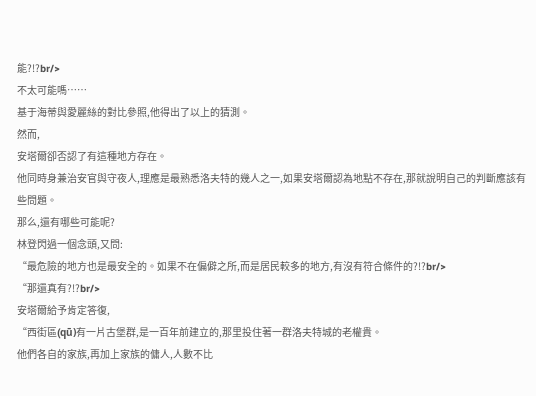能?!?br/>
不太可能嗎……
基于海蒂與愛麗絲的對比參照,他得出了以上的猜測。
然而,
安塔爾卻否認了有這種地方存在。
他同時身兼治安官與守夜人,理應是最熟悉洛夫特的幾人之一,如果安塔爾認為地點不存在,那就說明自己的判斷應該有些問題。
那么,還有哪些可能呢?
林登閃過一個念頭,又問:
“最危險的地方也是最安全的。如果不在偏僻之所,而是居民較多的地方,有沒有符合條件的?!?br/>
“那還真有?!?br/>
安塔爾給予肯定答復,
“西街區(qū)有一片古堡群,是一百年前建立的,那里投住著一群洛夫特城的老權貴。
他們各自的家族,再加上家族的傭人,人數不比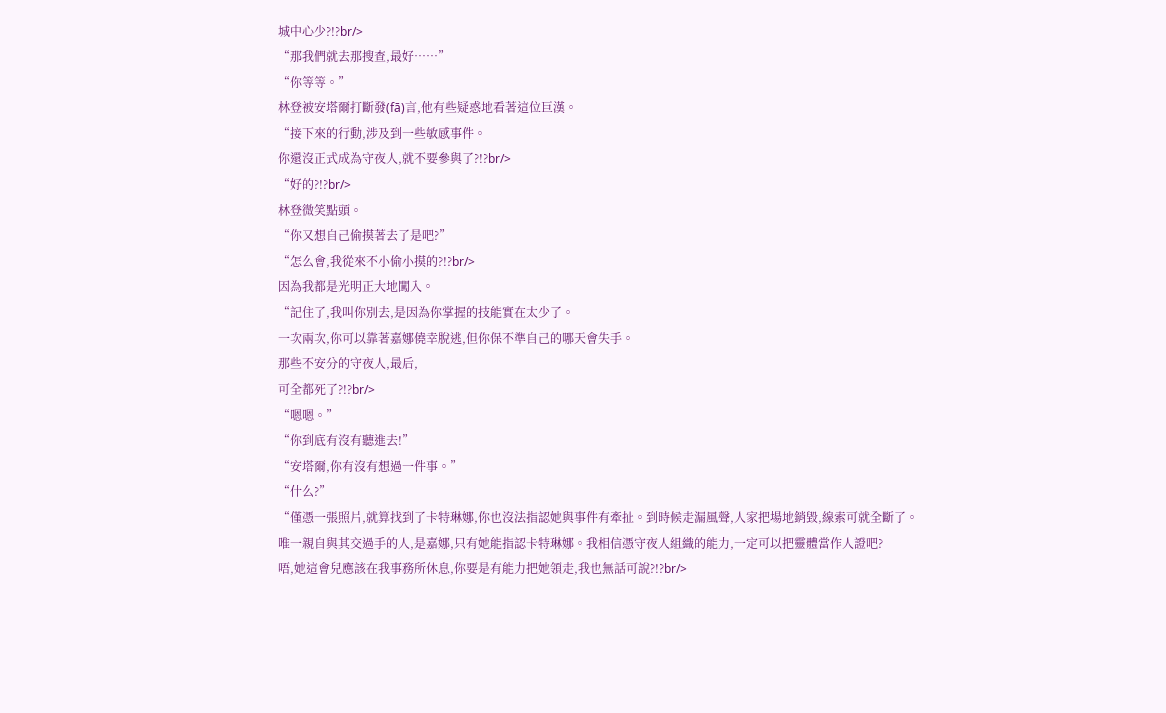城中心少?!?br/>
“那我們就去那搜查,最好……”
“你等等。”
林登被安塔爾打斷發(fā)言,他有些疑惑地看著這位巨漢。
“接下來的行動,涉及到一些敏感事件。
你還沒正式成為守夜人,就不要參與了?!?br/>
“好的?!?br/>
林登微笑點頭。
“你又想自己偷摸著去了是吧?”
“怎么會,我從來不小偷小摸的?!?br/>
因為我都是光明正大地闖入。
“記住了,我叫你別去,是因為你掌握的技能實在太少了。
一次兩次,你可以靠著嘉娜僥幸脫逃,但你保不準自己的哪天會失手。
那些不安分的守夜人,最后,
可全都死了?!?br/>
“嗯嗯。”
“你到底有沒有聽進去!”
“安塔爾,你有沒有想過一件事。”
“什么?”
“僅憑一張照片,就算找到了卡特琳娜,你也沒法指認她與事件有牽扯。到時候走漏風聲,人家把場地銷毀,線索可就全斷了。
唯一親自與其交過手的人,是嘉娜,只有她能指認卡特琳娜。我相信憑守夜人組織的能力,一定可以把靈體當作人證吧?
唔,她這會兒應該在我事務所休息,你要是有能力把她領走,我也無話可說?!?br/>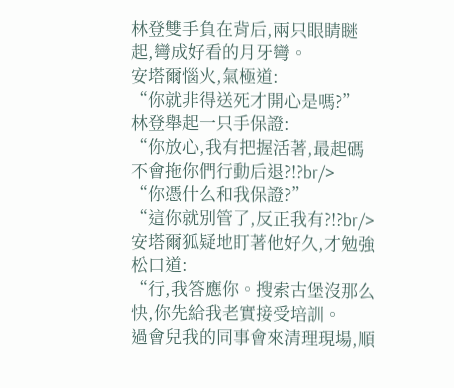林登雙手負在背后,兩只眼睛瞇起,彎成好看的月牙彎。
安塔爾惱火,氣極道:
“你就非得送死才開心是嗎?”
林登舉起一只手保證:
“你放心,我有把握活著,最起碼不會拖你們行動后退?!?br/>
“你憑什么和我保證?”
“這你就別管了,反正我有?!?br/>
安塔爾狐疑地盯著他好久,才勉強松口道:
“行,我答應你。搜索古堡沒那么快,你先給我老實接受培訓。
過會兒我的同事會來清理現場,順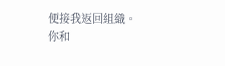便接我返回組織。
你和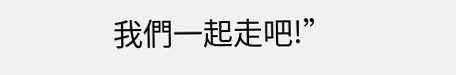我們一起走吧!”